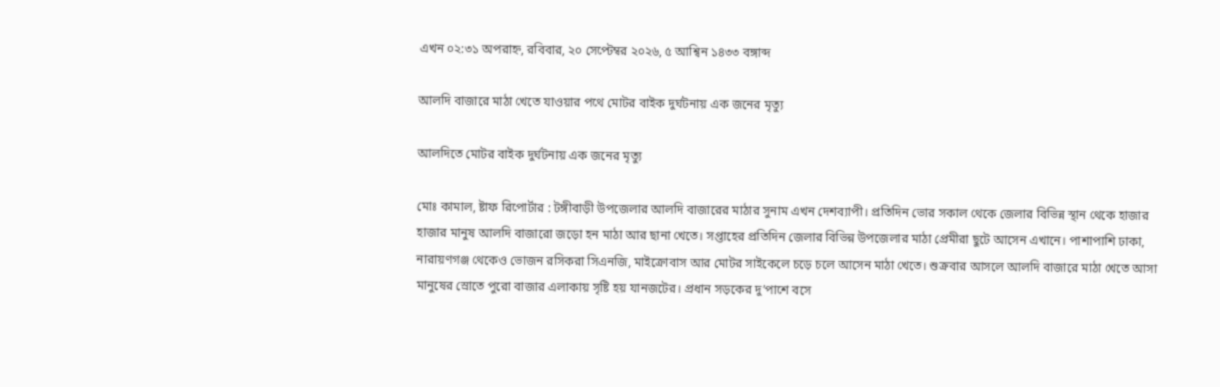এখন ০২:৩১ অপরাহ্ন, রবিবার, ২০ সেপ্টেম্বর ২০২৬, ৫ আশ্বিন ১৪৩৩ বঙ্গাব্দ

আলদি বাজারে মাঠা খেতে যাওয়ার পথে মোটর বাইক দুর্ঘটনায় এক জনের মৃত্যু

আলদিতে মোটর বাইক দুর্ঘটনায় এক জনের মৃত্যু

মোঃ কামাল, ষ্টাফ রিপোর্টার : টঙ্গীবাড়ী উপজেলার আলদি বাজারের মাঠার সুনাম এখন দেশব্যাপী। প্রতিদিন ভোর সকাল থেকে জেলার বিভিন্ন স্থান থেকে হাজার হাজার মানুষ আলদি বাজারো জড়ো হন মাঠা আর ছানা খেতে। সপ্তাহের প্রতিদিন জেলার বিভিন্ন উপজেলার মাঠা প্রেমীরা ছুটে আসেন এখানে। পাশাপাশি ঢাকা, নারায়ণগঞ্জ থেকেও ভোজন রসিকরা সিএনজি, মাইক্রোবাস আর মোটর সাইকেলে চড়ে চলে আসেন মাঠা খেতে। শুক্রবার আসলে আলদি বাজারে মাঠা খেতে আসা মানুষের স্রোতে পুরো বাজার এলাকায় সৃষ্টি হয় যানজটের। প্রধান সড়কের দু’পাশে বসে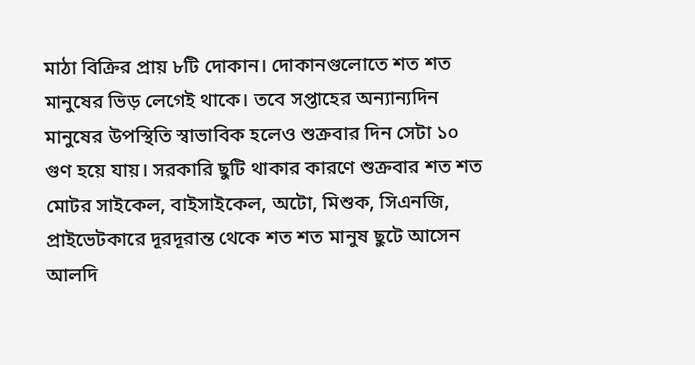মাঠা বিক্রির প্রায় ৮টি দোকান। দোকানগুলোতে শত শত মানুষের ভিড় লেগেই থাকে। তবে সপ্তাহের অন্যান্যদিন মানুষের উপস্থিতি স্বাভাবিক হলেও শুক্রবার দিন সেটা ১০ গুণ হয়ে যায়। সরকারি ছুটি থাকার কারণে শুক্রবার শত শত মোটর সাইকেল, বাইসাইকেল, অটো, মিশুক, সিএনজি, প্রাইভেটকারে দূরদূরান্ত থেকে শত শত মানুষ ছুটে আসেন আলদি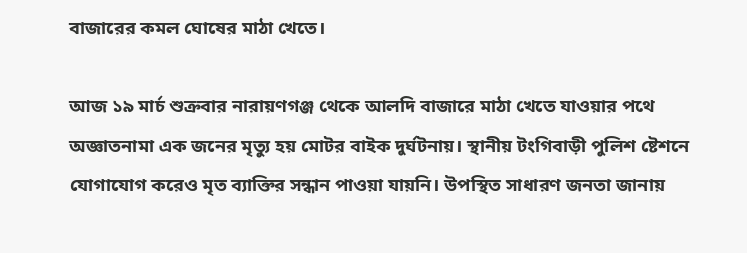বাজারের কমল ঘোষের মাঠা খেতে।

আজ ১৯ মার্চ শুক্রবার নারায়ণগঞ্জ থেকে আলদি বাজারে মাঠা খেতে যাওয়ার পথে অজ্ঞাতনামা এক জনের মৃত্যু হয় মোটর বাইক দুর্ঘটনায়। স্থানীয় টংগিবাড়ী পুলিশ ষ্টেশনে যোগাযোগ করেও মৃত ব্যাক্তির সন্ধান পাওয়া যায়নি। উপস্থিত সাধারণ জনতা জানায়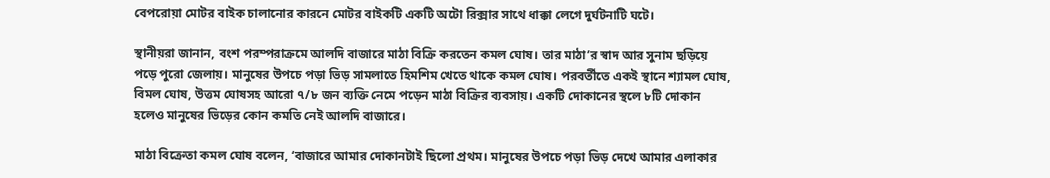বেপরোয়া মোটর বাইক চালানোর কারনে মোটর বাইকটি একটি অটো রিক্সার সাথে ধাক্কা লেগে দুর্ঘটনাটি ঘটে।

স্থানীয়রা জানান, বংশ পরম্পরাক্রমে আলদি বাজারে মাঠা বিক্রি করতেন কমল ঘোষ। তার মাঠা’র স্বাদ আর সুনাম ছড়িয়ে পড়ে পুরো জেলায়। মানুষের উপচে পড়া ভিড় সামলাতে হিমশিম খেতে থাকে কমল ঘোষ। পরবর্তীতে একই স্থানে শ্যামল ঘোষ, বিমল ঘোষ, উত্তম ঘোষসহ আরো ৭/৮ জন ব্যক্তি নেমে পড়েন মাঠা বিক্রির ব্যবসায়। একটি দোকানের স্থলে ৮টি দোকান হলেও মানুষের ভিড়ের কোন কমতি নেই আলদি বাজারে।

মাঠা বিক্রেতা কমল ঘোষ বলেন, ‘বাজারে আমার দোকানটাই ছিলো প্রথম। মানুষের উপচে পড়া ভিড় দেখে আমার এলাকার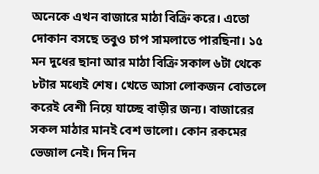অনেকে এখন বাজারে মাঠা বিক্রি করে। এতো দোকান বসছে তবুও চাপ সামলাতে পারছিনা। ১৫ মন দুধের ছানা আর মাঠা বিক্রি সকাল ৬টা থেকে ৮টার মধ্যেই শেষ। খেতে আসা লোকজন বোতলে করেই বেশী নিয়ে যাচ্ছে বাড়ীর জন্য। বাজারের সকল মাঠার মানই বেশ ভালো। কোন রকমের ভেজাল নেই। দিন দিন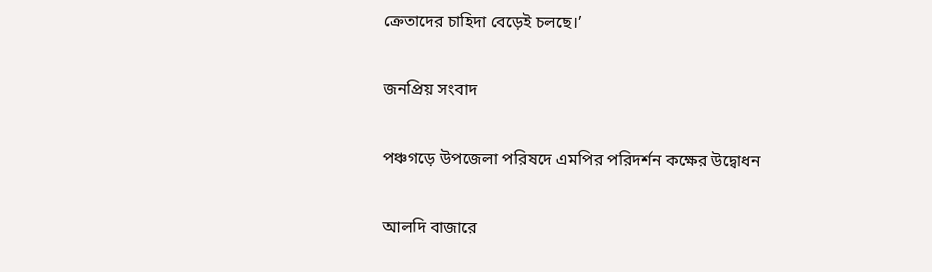ক্রেতাদের চাহিদা বেড়েই চলছে।’

জনপ্রিয় সংবাদ

পঞ্চগড়ে উপজেলা পরিষদে এমপির পরিদর্শন কক্ষের উদ্বোধন

আলদি বাজারে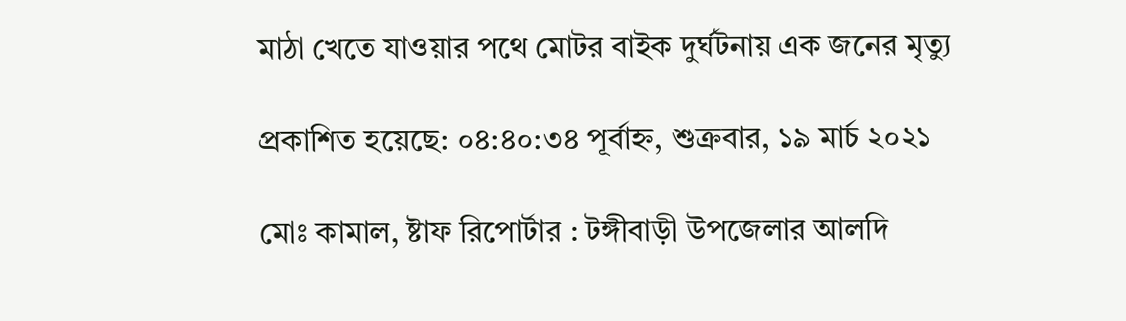মাঠা খেতে যাওয়ার পথে মোটর বাইক দুর্ঘটনায় এক জনের মৃত্যু

প্রকাশিত হয়েছে: ০৪:৪০:৩৪ পূর্বাহ্ন, শুক্রবার, ১৯ মার্চ ২০২১

মোঃ কামাল, ষ্টাফ রিপোর্টার : টঙ্গীবাড়ী উপজেলার আলদি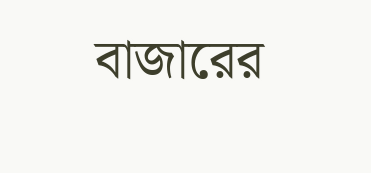বাজারের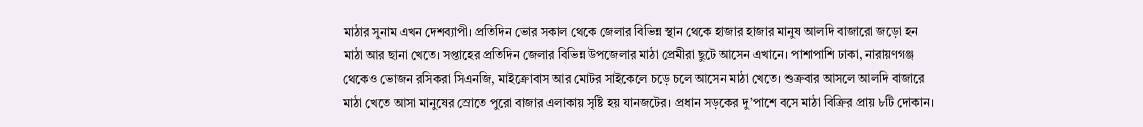মাঠার সুনাম এখন দেশব্যাপী। প্রতিদিন ভোর সকাল থেকে জেলার বিভিন্ন স্থান থেকে হাজার হাজার মানুষ আলদি বাজারো জড়ো হন মাঠা আর ছানা খেতে। সপ্তাহের প্রতিদিন জেলার বিভিন্ন উপজেলার মাঠা প্রেমীরা ছুটে আসেন এখানে। পাশাপাশি ঢাকা, নারায়ণগঞ্জ থেকেও ভোজন রসিকরা সিএনজি, মাইক্রোবাস আর মোটর সাইকেলে চড়ে চলে আসেন মাঠা খেতে। শুক্রবার আসলে আলদি বাজারে মাঠা খেতে আসা মানুষের স্রোতে পুরো বাজার এলাকায় সৃষ্টি হয় যানজটের। প্রধান সড়কের দু’পাশে বসে মাঠা বিক্রির প্রায় ৮টি দোকান।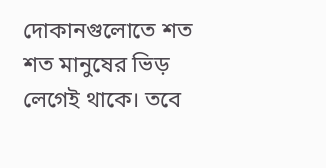দোকানগুলোতে শত শত মানুষের ভিড় লেগেই থাকে। তবে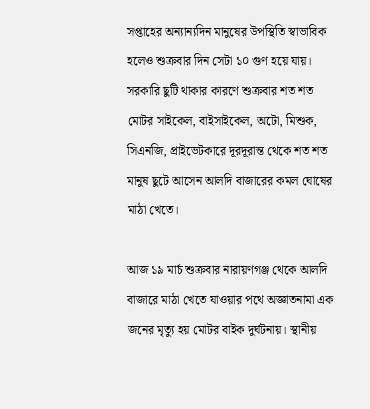সপ্তাহের অন্যান্যদিন মানুষের উপস্থিতি স্বাভাবিক হলেও শুক্রবার দিন সেটা ১০ গুণ হয়ে যায়। সরকারি ছুটি থাকার কারণে শুক্রবার শত শত মোটর সাইকেল, বাইসাইকেল, অটো, মিশুক, সিএনজি, প্রাইভেটকারে দূরদূরান্ত থেকে শত শত মানুষ ছুটে আসেন আলদি বাজারের কমল ঘোষের মাঠা খেতে।

আজ ১৯ মার্চ শুক্রবার নারায়ণগঞ্জ থেকে আলদি বাজারে মাঠা খেতে যাওয়ার পথে অজ্ঞাতনামা এক জনের মৃত্যু হয় মোটর বাইক দুর্ঘটনায়। স্থানীয়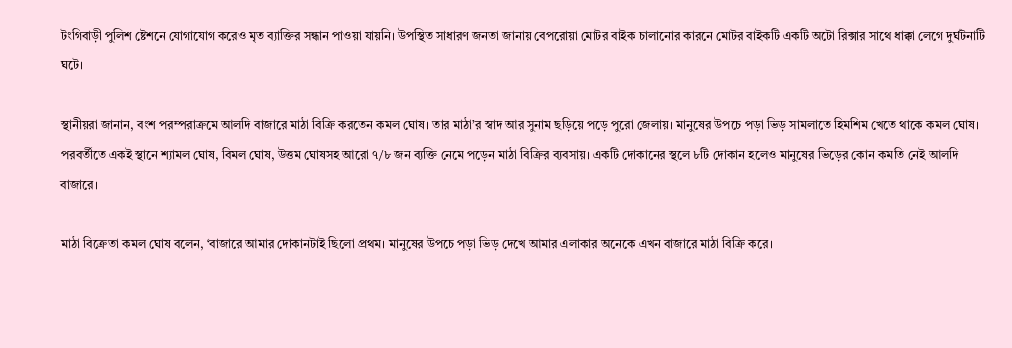টংগিবাড়ী পুলিশ ষ্টেশনে যোগাযোগ করেও মৃত ব্যাক্তির সন্ধান পাওয়া যায়নি। উপস্থিত সাধারণ জনতা জানায় বেপরোয়া মোটর বাইক চালানোর কারনে মোটর বাইকটি একটি অটো রিক্সার সাথে ধাক্কা লেগে দুর্ঘটনাটি ঘটে।

স্থানীয়রা জানান, বংশ পরম্পরাক্রমে আলদি বাজারে মাঠা বিক্রি করতেন কমল ঘোষ। তার মাঠা’র স্বাদ আর সুনাম ছড়িয়ে পড়ে পুরো জেলায়। মানুষের উপচে পড়া ভিড় সামলাতে হিমশিম খেতে থাকে কমল ঘোষ। পরবর্তীতে একই স্থানে শ্যামল ঘোষ, বিমল ঘোষ, উত্তম ঘোষসহ আরো ৭/৮ জন ব্যক্তি নেমে পড়েন মাঠা বিক্রির ব্যবসায়। একটি দোকানের স্থলে ৮টি দোকান হলেও মানুষের ভিড়ের কোন কমতি নেই আলদি বাজারে।

মাঠা বিক্রেতা কমল ঘোষ বলেন, ‘বাজারে আমার দোকানটাই ছিলো প্রথম। মানুষের উপচে পড়া ভিড় দেখে আমার এলাকার অনেকে এখন বাজারে মাঠা বিক্রি করে।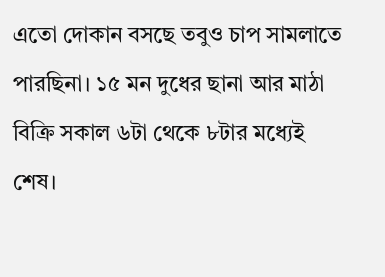এতো দোকান বসছে তবুও চাপ সামলাতে পারছিনা। ১৫ মন দুধের ছানা আর মাঠা বিক্রি সকাল ৬টা থেকে ৮টার মধ্যেই শেষ।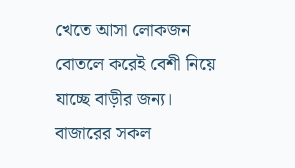খেতে আসা লোকজন বোতলে করেই বেশী নিয়ে যাচ্ছে বাড়ীর জন্য। বাজারের সকল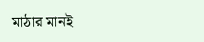মাঠার মানই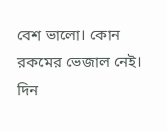বেশ ভালো। কোন রকমের ভেজাল নেই। দিন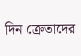দিন ক্রেতাদের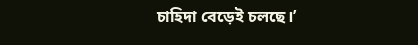চাহিদা বেড়েই চলছে।’